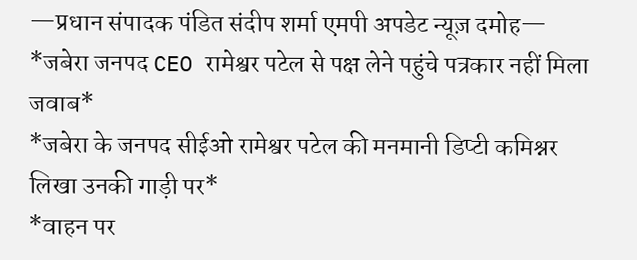—प्रधान संपादक पंडित संदीप शर्मा एमपी अपडेट न्यूज़ दमोह—
*जबेरा जनपद CEO रामेश्वर पटेल से पक्ष लेने पहुंचे पत्रकार नहीं मिला जवाब*
*जबेरा के जनपद सीईओ रामेश्वर पटेल की मनमानी डिप्टी कमिश्नर लिखा उनकी गाड़ी पर*
*वाहन पर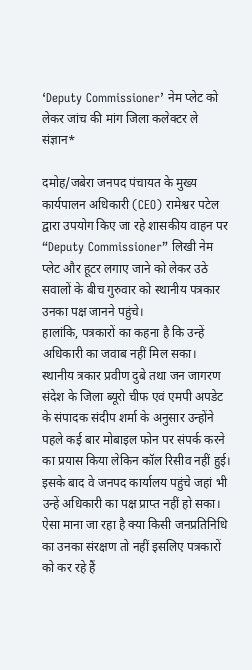‘Deputy Commissioner’ नेम प्लेट को लेकर जांच की मांग जिला कलेक्टर ले संज्ञान*

दमोह/जबेरा जनपद पंचायत के मुख्य कार्यपालन अधिकारी (CEO) रामेश्वर पटेल द्वारा उपयोग किए जा रहे शासकीय वाहन पर “Deputy Commissioner” लिखी नेम प्लेट और हूटर लगाए जाने को लेकर उठे सवालों के बीच गुरुवार को स्थानीय पत्रकार उनका पक्ष जानने पहुंचे।
हालांकि, पत्रकारों का कहना है कि उन्हें अधिकारी का जवाब नहीं मिल सका।
स्थानीय त्रकार प्रवीण दुबे तथा जन जागरण संदेश के जिला ब्यूरो चीफ एवं एमपी अपडेट के संपादक संदीप शर्मा के अनुसार उन्होंने पहले कई बार मोबाइल फोन पर संपर्क करने का प्रयास किया लेकिन कॉल रिसीव नहीं हुई।
इसके बाद वे जनपद कार्यालय पहुंचे जहां भी उन्हें अधिकारी का पक्ष प्राप्त नहीं हो सका।
ऐसा माना जा रहा है क्या किसी जनप्रतिनिधि का उनका संरक्षण तो नहीं इसलिए पत्रकारों को कर रहे हैं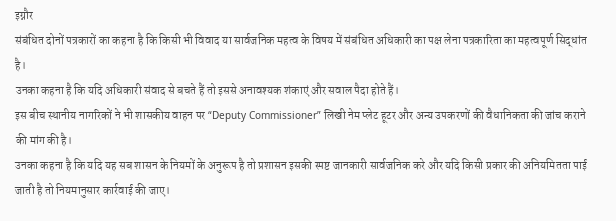इग्नौर
संबंधित दोनों पत्रकारों का कहना है कि किसी भी विवाद या सार्वजनिक महत्व के विषय में संबंधित अधिकारी का पक्ष लेना पत्रकारिता का महत्वपूर्ण सिद्धांत है।
उनका कहना है कि यदि अधिकारी संवाद से बचते हैं तो इससे अनावश्यक शंकाएं और सवाल पैदा होते हैं।
इस बीच स्थानीय नागरिकों ने भी शासकीय वाहन पर “Deputy Commissioner” लिखी नेम प्लेट हूटर और अन्य उपकरणों की वैधानिकता की जांच कराने की मांग की है।
उनका कहना है कि यदि यह सब शासन के नियमों के अनुरूप है तो प्रशासन इसकी स्पष्ट जानकारी सार्वजनिक करे और यदि किसी प्रकार की अनियमितता पाई जाती है तो नियमानुसार कार्रवाई की जाए।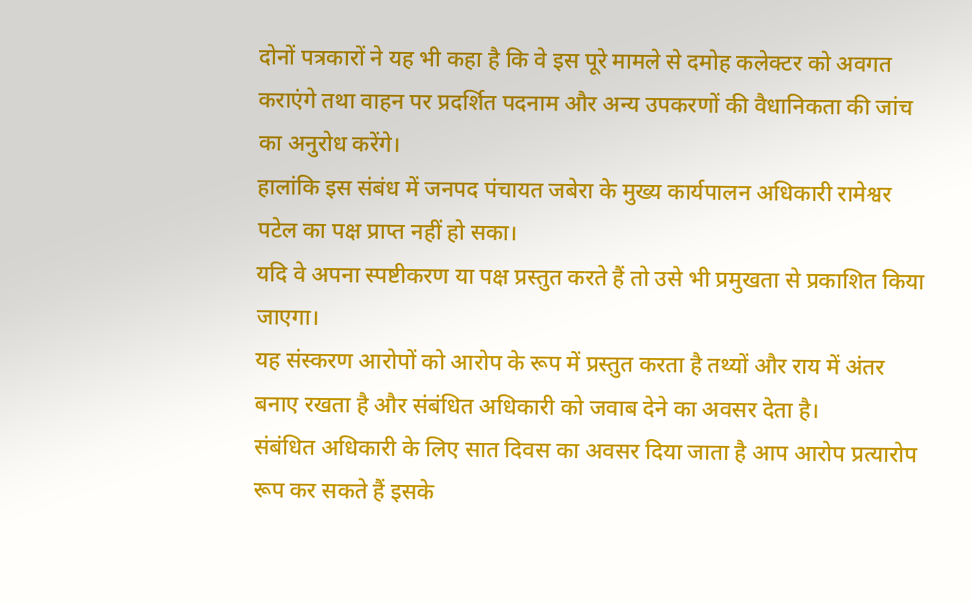दोनों पत्रकारों ने यह भी कहा है कि वे इस पूरे मामले से दमोह कलेक्टर को अवगत कराएंगे तथा वाहन पर प्रदर्शित पदनाम और अन्य उपकरणों की वैधानिकता की जांच का अनुरोध करेंगे।
हालांकि इस संबंध में जनपद पंचायत जबेरा के मुख्य कार्यपालन अधिकारी रामेश्वर पटेल का पक्ष प्राप्त नहीं हो सका।
यदि वे अपना स्पष्टीकरण या पक्ष प्रस्तुत करते हैं तो उसे भी प्रमुखता से प्रकाशित किया जाएगा।
यह संस्करण आरोपों को आरोप के रूप में प्रस्तुत करता है तथ्यों और राय में अंतर बनाए रखता है और संबंधित अधिकारी को जवाब देने का अवसर देता है।
संबंधित अधिकारी के लिए सात दिवस का अवसर दिया जाता है आप आरोप प्रत्यारोप रूप कर सकते हैं इसके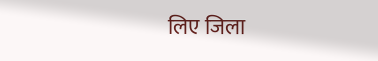लिए जिला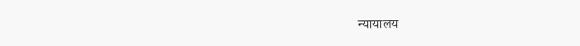न्यायालय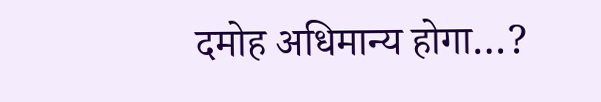दमोह अधिमान्य होगा…?